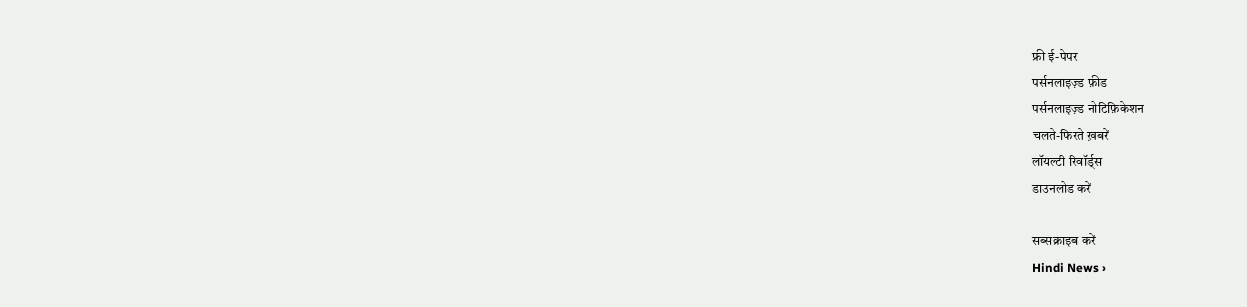फ्री ई-पेपर
पर्सनलाइज़्ड फ़ीड
पर्सनलाइज़्ड नोटिफ़िकेशन
चलते-फिरते ख़बरें
लॉयल्टी रिवॉर्ड्स
डाउनलोड करें

सब्सक्राइब करें
Hindi News ›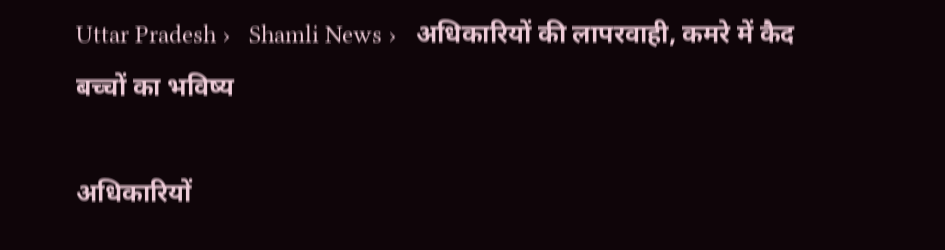Uttar Pradesh ›   Shamli News ›   अधिकारियों की लापरवाही, कमरे में कैद बच्चों का भविष्य

अधिकारियों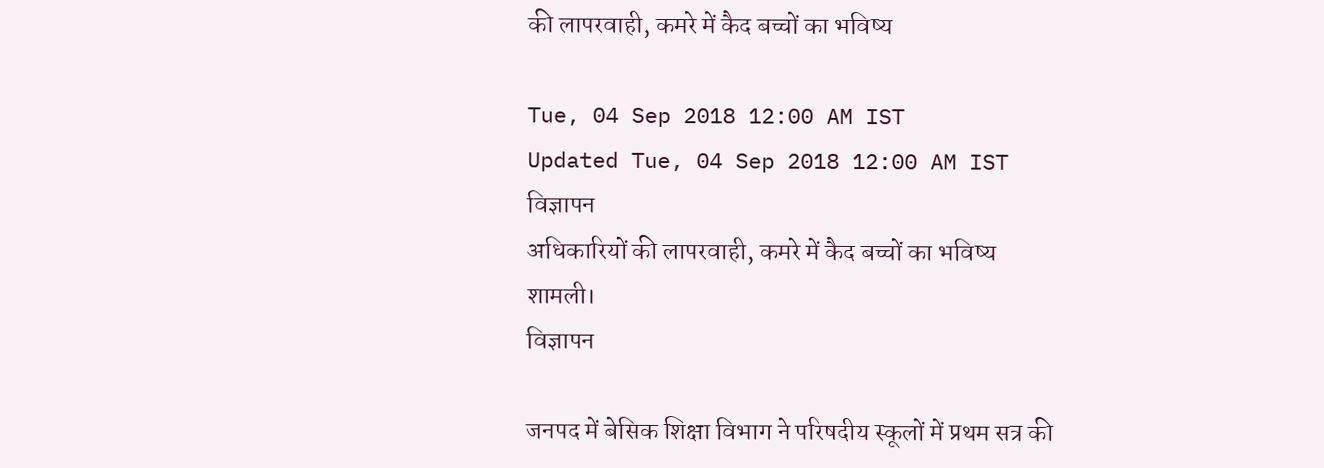की लापरवाही, कमरे में कैद बच्चों का भविष्य

Tue, 04 Sep 2018 12:00 AM IST
Updated Tue, 04 Sep 2018 12:00 AM IST
विज्ञापन
अधिकारियों की लापरवाही, कमरे में कैद बच्चों का भविष्य
शामली।
विज्ञापन

जनपद में बेसिक शिक्षा विभाग ने परिषदीय स्कूलों में प्रथम सत्र की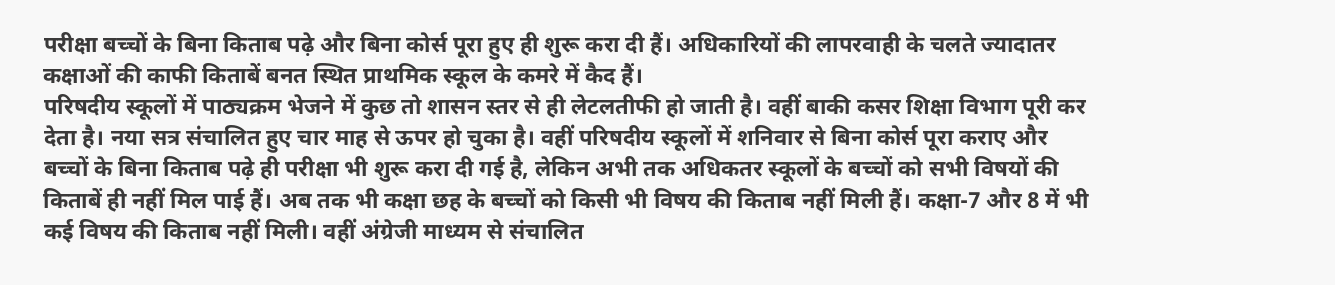परीक्षा बच्चों के बिना किताब पढ़े और बिना कोर्स पूरा हुए ही शुरू करा दी हैं। अधिकारियों की लापरवाही के चलते ज्यादातर कक्षाओं की काफी किताबें बनत स्थित प्राथमिक स्कूल के कमरे में कैद हैं।
परिषदीय स्कूलों में पाठ्यक्रम भेजने में कुछ तो शासन स्तर से ही लेटलतीफी हो जाती है। वहीं बाकी कसर शिक्षा विभाग पूरी कर देता है। नया सत्र संचालित हुए चार माह से ऊपर हो चुका है। वहीं परिषदीय स्कूलों में शनिवार से बिना कोर्स पूरा कराए और बच्चों के बिना किताब पढ़े ही परीक्षा भी शुरू करा दी गई है, लेकिन अभी तक अधिकतर स्कूलों के बच्चों को सभी विषयों की किताबें ही नहीं मिल पाई हैं। अब तक भी कक्षा छह के बच्चों को किसी भी विषय की किताब नहीं मिली हैं। कक्षा-7 और 8 में भी कई विषय की किताब नहीं मिली। वहीं अंग्रेजी माध्यम से संचालित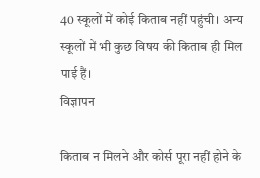40 स्कूलों में कोई किताब नहीं पहुंची। अन्य स्कूलों में भी कुछ विषय की किताब ही मिल पाई हैं।
विज्ञापन

किताब न मिलने और कोर्स पूरा नहीं होने के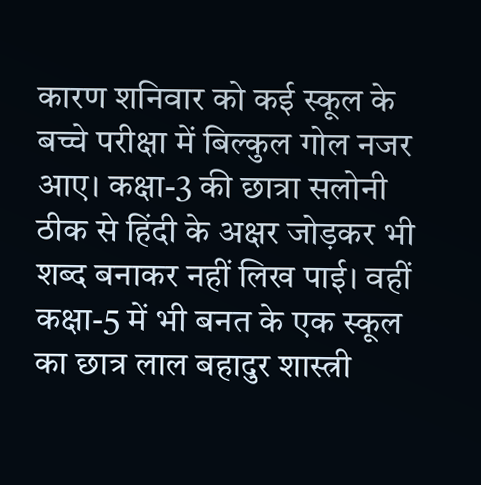कारण शनिवार को कई स्कूल के बच्चे परीक्षा में बिल्कुल गोल नजर आए। कक्षा-3 की छात्रा सलोनी ठीक से हिंदी के अक्षर जोड़कर भी शब्द बनाकर नहीं लिख पाई। वहीं कक्षा-5 में भी बनत के एक स्कूल का छात्र लाल बहादुर शास्त्री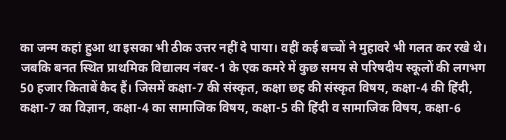का जन्म कहां हुआ था इसका भी ठीक उत्तर नहीं दे पाया। वहीं कई बच्चों ने मुहावरे भी गलत कर रखे थे। जबकि बनत स्थित प्राथमिक विद्यालय नंबर-1 के एक कमरे में कुछ समय से परिषदीय स्कूलों की लगभग 50 हजार किताबें कैद हैं। जिसमें कक्षा-7 की संस्कृत, कक्षा छह की संस्कृत विषय, कक्षा-4 की हिंदी, कक्षा-7 का विज्ञान, कक्षा-4 का सामाजिक विषय, कक्षा-5 की हिंदी व सामाजिक विषय, कक्षा-6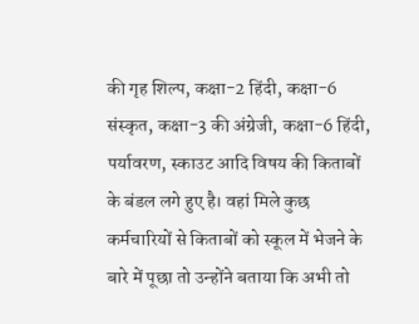की गृह शिल्प, कक्षा-2 हिंदी, कक्षा-6 संस्कृत, कक्षा-3 की अंग्रेजी, कक्षा-6 हिंदी, पर्यावरण, स्काउट आदि विषय की किताबों के बंडल लगे हुए है। वहां मिले कुछ कर्मचारियों से किताबों को स्कूल में भेजने के बारे में पूछा तो उन्होंने बताया कि अभी तो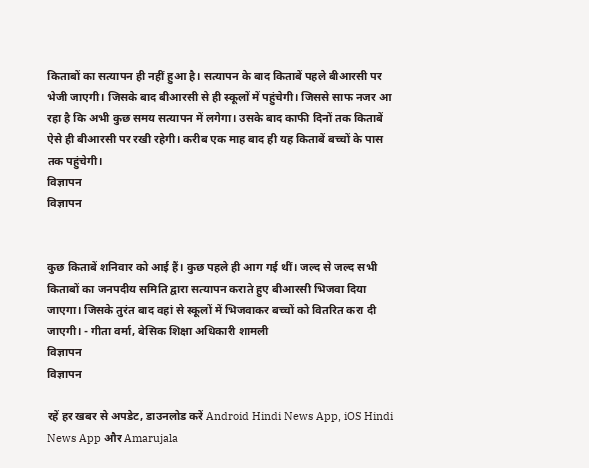किताबों का सत्यापन ही नहीं हुआ है। सत्यापन के बाद किताबें पहले बीआरसी पर भेजी जाएगी। जिसके बाद बीआरसी से ही स्कूलों में पहुंचेगी। जिससे साफ नजर आ रहा है कि अभी कुछ समय सत्यापन में लगेगा। उसके बाद काफी दिनों तक किताबें ऐसे ही बीआरसी पर रखी रहेगी। करीब एक माह बाद ही यह किताबें बच्चों के पास तक पहुंचेगी।
विज्ञापन
विज्ञापन


कुछ किताबें शनिवार को आई हैं। कुछ पहले ही आग गई थीं। जल्द से जल्द सभी किताबों का जनपदीय समिति द्वारा सत्यापन कराते हुए बीआरसी भिजवा दिया जाएगा। जिसके तुरंत बाद वहां से स्कूलों में भिजवाकर बच्चों को वितरित करा दी जाएगी। - गीता वर्मा, बेसिक शिक्षा अधिकारी शामली
विज्ञापन
विज्ञापन

रहें हर खबर से अपडेट, डाउनलोड करें Android Hindi News App, iOS Hindi News App और Amarujala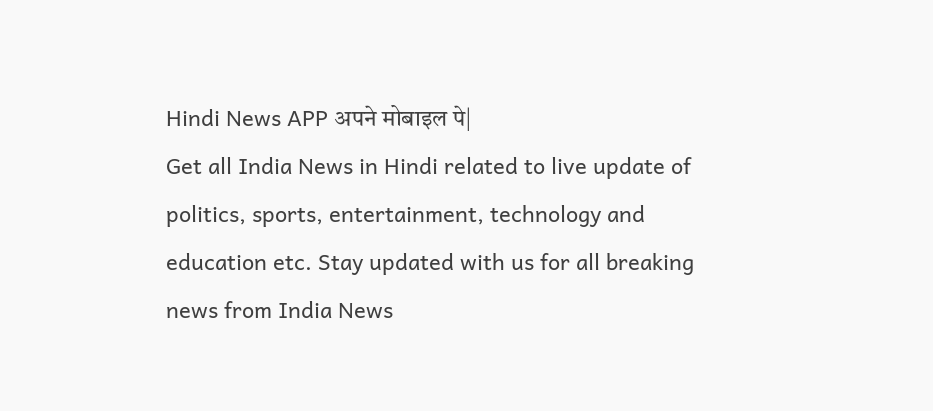Hindi News APP अपने मोबाइल पे|
Get all India News in Hindi related to live update of politics, sports, entertainment, technology and education etc. Stay updated with us for all breaking news from India News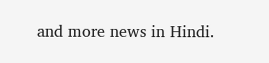and more news in Hindi.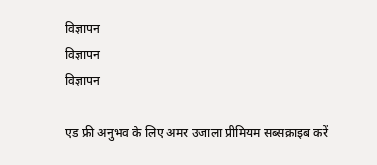विज्ञापन
विज्ञापन
विज्ञापन

एड फ्री अनुभव के लिए अमर उजाला प्रीमियम सब्सक्राइब करें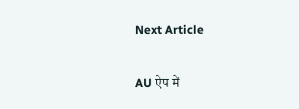Next Article

AU ऐप में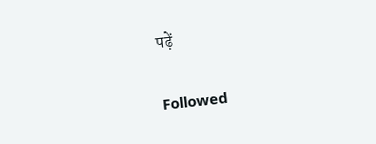पढ़ें

Followed